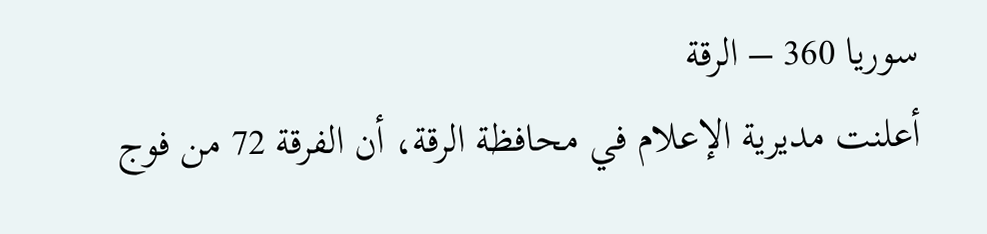سوريا 360 – الرقة
أعلنت مديرية الإعلام في محافظة الرقة، أن الفرقة 72 من فوج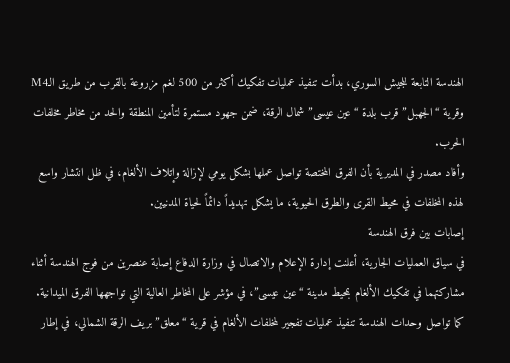الهندسة التابعة للجيش السوري، بدأت تنفيذ عمليات تفكيك أكثر من 500 لغم مزروعة بالقرب من طريق الـM4 وقرية “الجهبل” قرب بلدة “عين عيسى” شمال الرقة، ضمن جهود مستمرة لتأمين المنطقة والحد من مخاطر مخلفات الحرب.
وأفاد مصدر في المديرية بأن الفرق المختصة تواصل عملها بشكل يومي لإزالة وإتلاف الألغام، في ظل انتشار واسع لهذه المخلفات في محيط القرى والطرق الحيوية، ما يشكل تهديداً دائماً لحياة المدنيين.
إصابات بين فرق الهندسة
في سياق العمليات الجارية، أعلنت إدارة الإعلام والاتصال في وزارة الدفاع إصابة عنصرين من فوج الهندسة أثناء مشاركتهما في تفكيك الألغام بمحيط مدينة “عين عيسى”، في مؤشر على المخاطر العالية التي تواجهها الفرق الميدانية.
كما تواصل وحدات الهندسة تنفيذ عمليات تفجير لمخلفات الألغام في قرية “معلق” بريف الرقة الشمالي، في إطار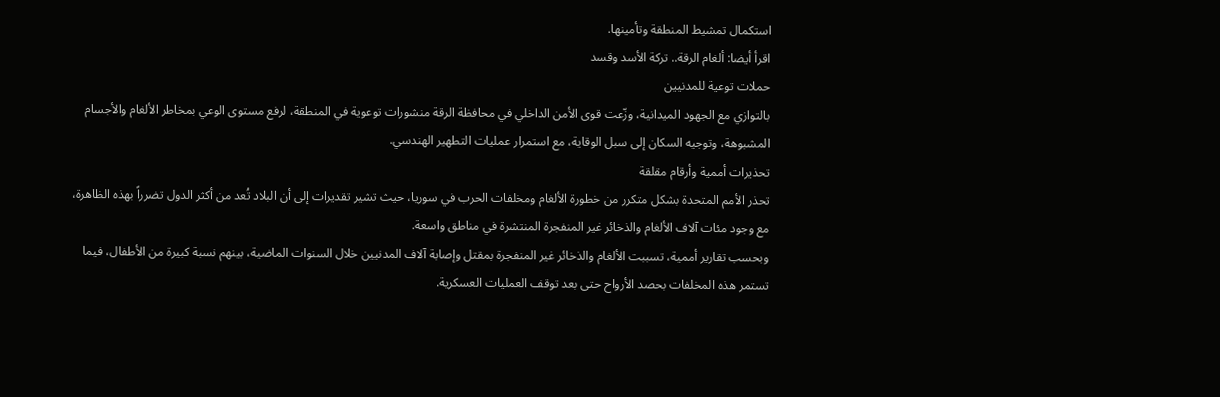استكمال تمشيط المنطقة وتأمينها.
اقرأ أيضا: ألغام الرقة.. تركة الأسد وقسد
حملات توعية للمدنيين
بالتوازي مع الجهود الميدانية، وزّعت قوى الأمن الداخلي في محافظة الرقة منشورات توعوية في المنطقة، لرفع مستوى الوعي بمخاطر الألغام والأجسام المشبوهة، وتوجيه السكان إلى سبل الوقاية، مع استمرار عمليات التطهير الهندسي.
تحذيرات أممية وأرقام مقلقة
تحذر الأمم المتحدة بشكل متكرر من خطورة الألغام ومخلفات الحرب في سوريا، حيث تشير تقديرات إلى أن البلاد تُعد من أكثر الدول تضرراً بهذه الظاهرة، مع وجود مئات آلاف الألغام والذخائر غير المنفجرة المنتشرة في مناطق واسعة.
وبحسب تقارير أممية، تسببت الألغام والذخائر غير المنفجرة بمقتل وإصابة آلاف المدنيين خلال السنوات الماضية، بينهم نسبة كبيرة من الأطفال، فيما تستمر هذه المخلفات بحصد الأرواح حتى بعد توقف العمليات العسكرية.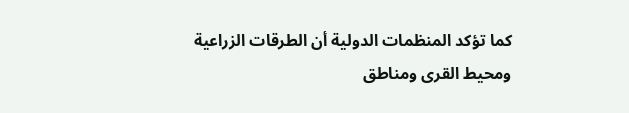كما تؤكد المنظمات الدولية أن الطرقات الزراعية ومحيط القرى ومناطق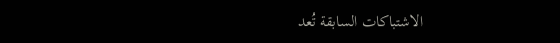الاشتباكات السابقة تُعد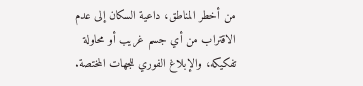من أخطر المناطق، داعية السكان إلى عدم الاقتراب من أي جسم غريب أو محاولة تفكيكه، والإبلاغ الفوري للجهات المختصة.